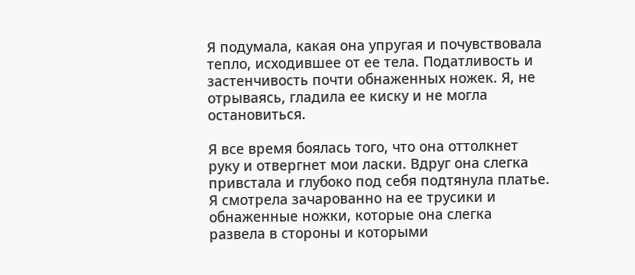Я подумала, какая она упругая и почувствовала тепло, исходившее от ее тела. Податливость и застенчивость почти обнаженных ножек. Я, не отрываясь, гладила ее киску и не могла остановиться.

Я все время боялась того, что она оттолкнет руку и отвергнет мои ласки. Вдруг она слегка привстала и глубоко под себя подтянула платье. Я смотрела зачарованно на ее трусики и обнаженные ножки, которые она слегка развела в стороны и которыми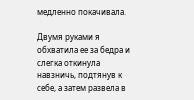медленно покачивала.

Двумя руками я обхватила ее за бедра и слегка откинула навзничь, подтянув к себе, а затем развела в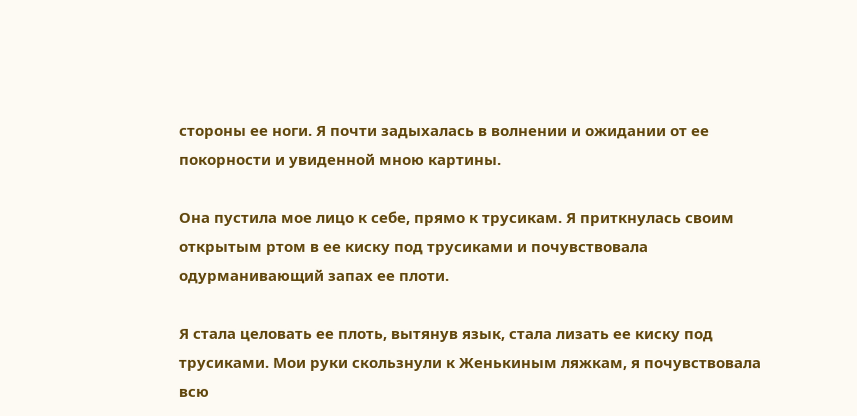стороны ее ноги. Я почти задыхалась в волнении и ожидании от ее покорности и увиденной мною картины.

Она пустила мое лицо к себе, прямо к трусикам. Я приткнулась своим открытым ртом в ее киску под трусиками и почувствовала одурманивающий запах ее плоти.

Я стала целовать ее плоть, вытянув язык, стала лизать ее киску под трусиками. Мои руки скользнули к Женькиным ляжкам, я почувствовала всю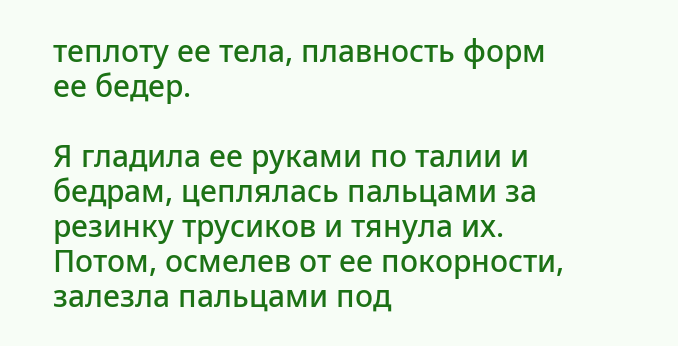теплоту ее тела, плавность форм ее бедер.

Я гладила ее руками по талии и бедрам, цеплялась пальцами за резинку трусиков и тянула их. Потом, осмелев от ее покорности, залезла пальцами под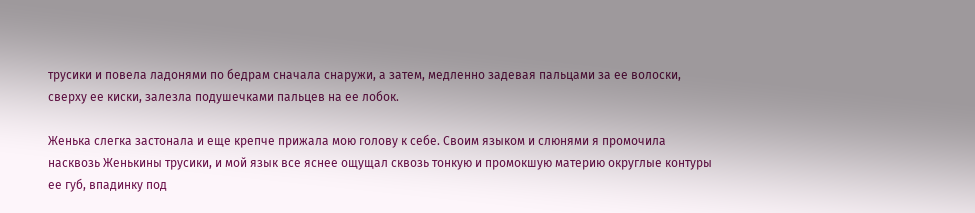трусики и повела ладонями по бедрам сначала снаружи, а затем, медленно задевая пальцами за ее волоски, сверху ее киски, залезла подушечками пальцев на ее лобок.

Женька слегка застонала и еще крепче прижала мою голову к себе. Своим языком и слюнями я промочила насквозь Женькины трусики, и мой язык все яснее ощущал сквозь тонкую и промокшую материю округлые контуры ее губ, впадинку под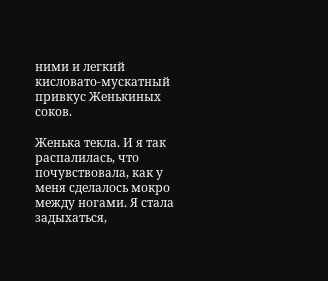ними и легкий кисловато-мускатный привкус Женькиных соков.

Женька текла. И я так распалилась, что почувствовала, как у меня сделалось мокро между ногами. Я стала задыхаться,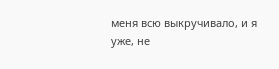меня всю выкручивало, и я уже, не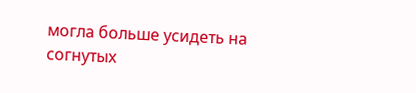могла больше усидеть на согнутых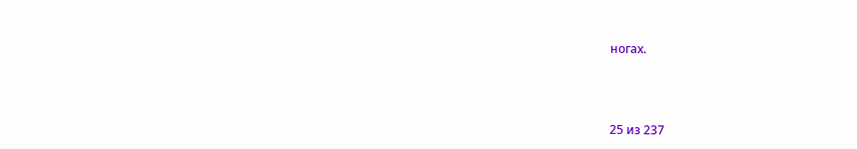ногах.



25 из 237